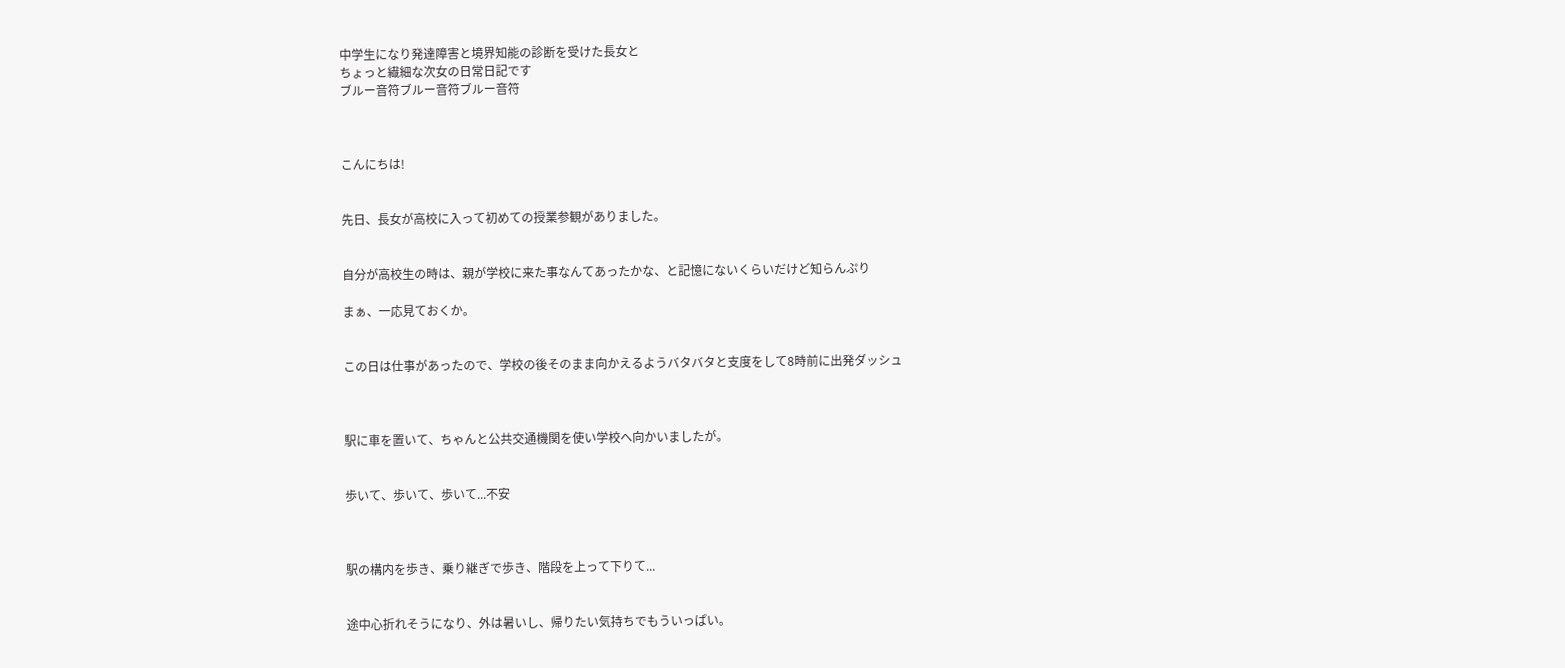中学生になり発達障害と境界知能の診断を受けた長女と
ちょっと繊細な次女の日常日記です
ブルー音符ブルー音符ブルー音符



こんにちは!


先日、長女が高校に入って初めての授業参観がありました。


自分が高校生の時は、親が学校に来た事なんてあったかな、と記憶にないくらいだけど知らんぷり

まぁ、一応見ておくか。


この日は仕事があったので、学校の後そのまま向かえるようバタバタと支度をして8時前に出発ダッシュ



駅に車を置いて、ちゃんと公共交通機関を使い学校へ向かいましたが。


歩いて、歩いて、歩いて...不安



駅の構内を歩き、乗り継ぎで歩き、階段を上って下りて...


途中心折れそうになり、外は暑いし、帰りたい気持ちでもういっぱい。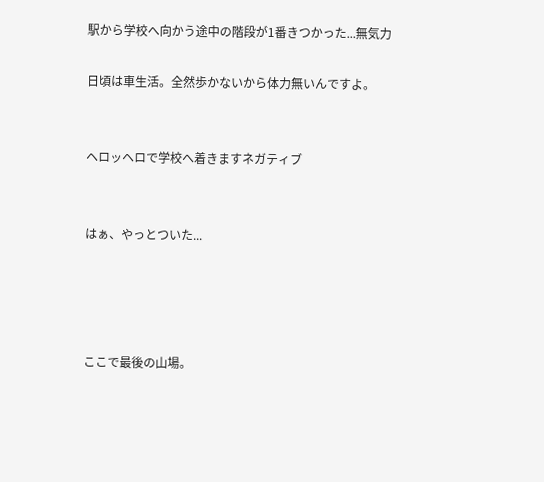駅から学校へ向かう途中の階段が1番きつかった...無気力

日頃は車生活。全然歩かないから体力無いんですよ。


ヘロッヘロで学校へ着きますネガティブ


はぁ、やっとついた...




ここで最後の山場。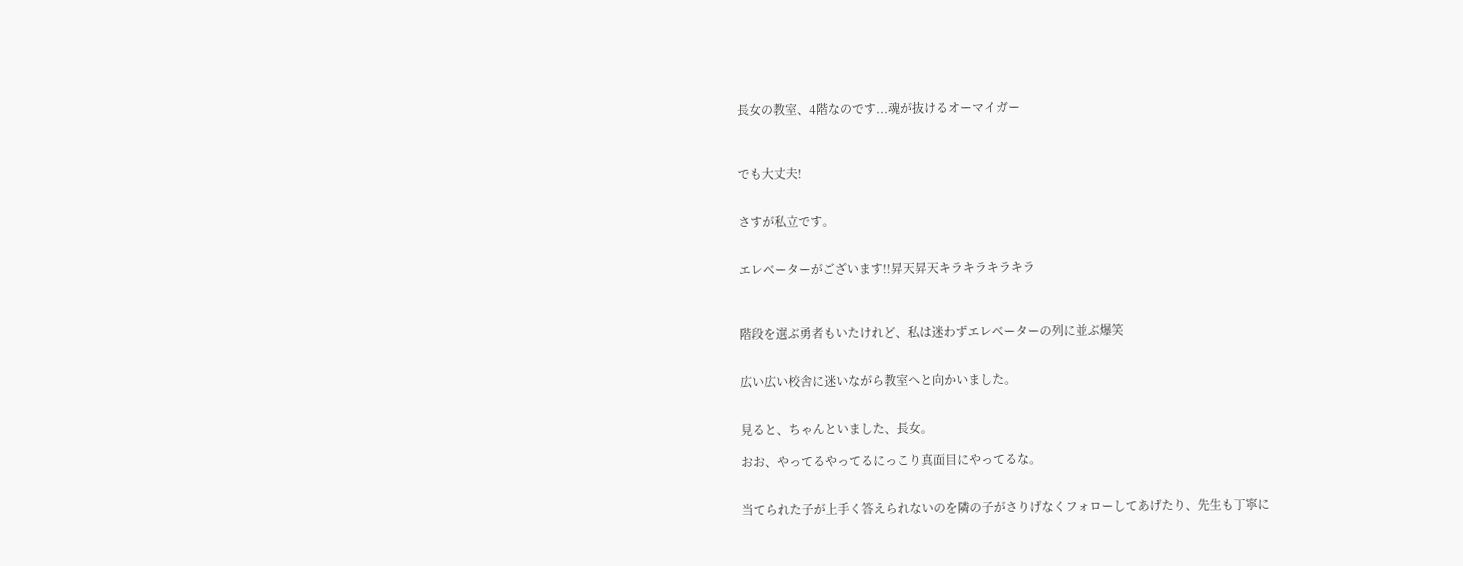長女の教室、4階なのです...魂が抜けるオーマイガー



でも大丈夫!


さすが私立です。


エレベーターがございます!!昇天昇天キラキラキラキラ



階段を選ぶ勇者もいたけれど、私は迷わずエレベーターの列に並ぶ爆笑


広い広い校舎に迷いながら教室へと向かいました。


見ると、ちゃんといました、長女。

おお、やってるやってるにっこり真面目にやってるな。


当てられた子が上手く答えられないのを隣の子がさりげなくフォローしてあげたり、先生も丁寧に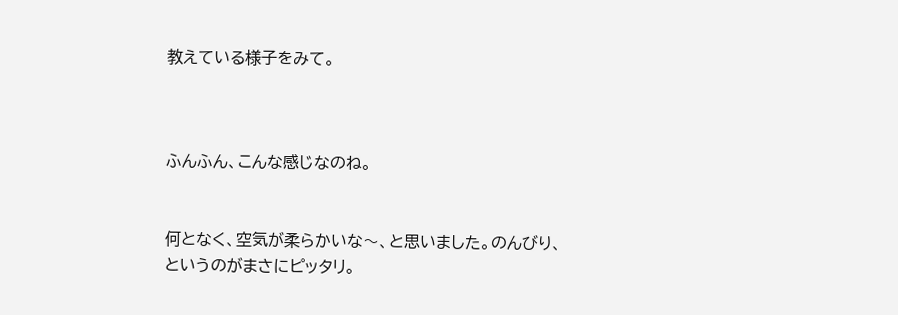教えている様子をみて。



ふんふん、こんな感じなのね。


何となく、空気が柔らかいな〜、と思いました。のんびり、というのがまさにピッタリ。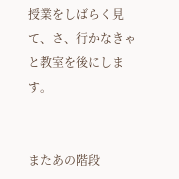授業をしばらく見て、さ、行かなきゃと教室を後にします。


またあの階段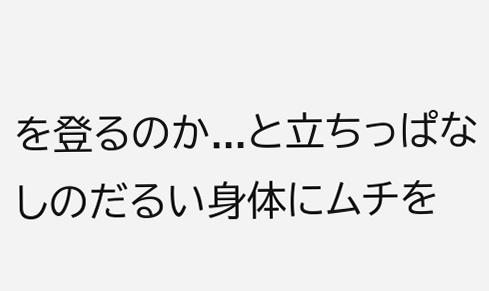を登るのか...と立ちっぱなしのだるい身体にムチを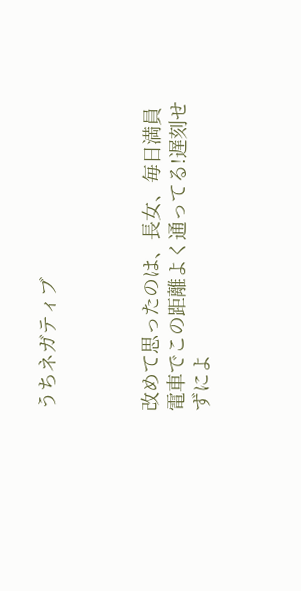うちネガティブ



改めて思ったのは、長女、毎日満員電車でこの距離よく通ってる!遅刻せずによ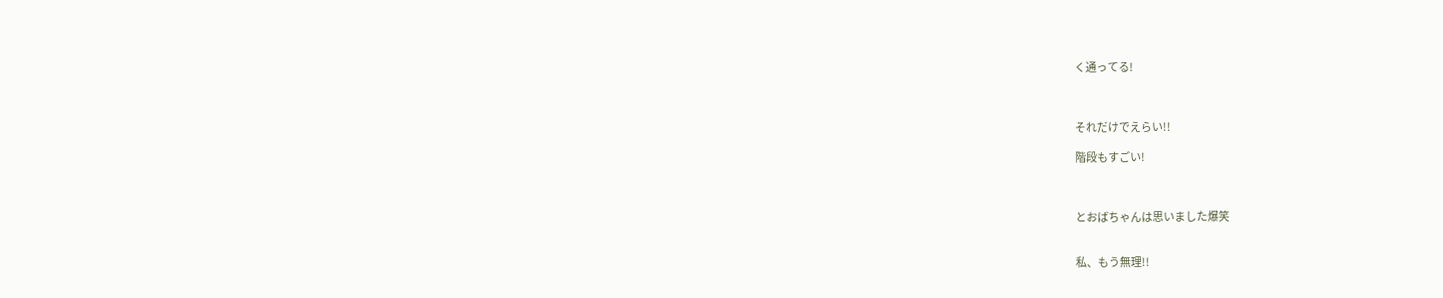く通ってる!



それだけでえらい!!

階段もすごい!



とおばちゃんは思いました爆笑


私、もう無理!!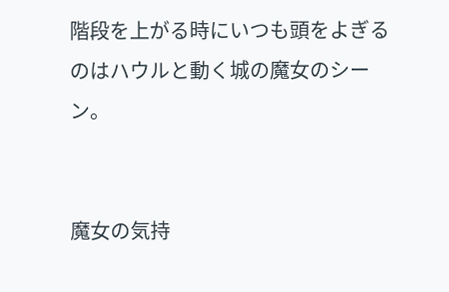階段を上がる時にいつも頭をよぎるのはハウルと動く城の魔女のシーン。


魔女の気持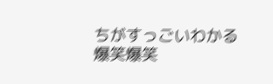ちがすっごいわかる爆笑爆笑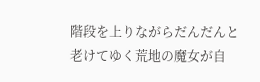階段を上りながらだんだんと老けてゆく荒地の魔女が自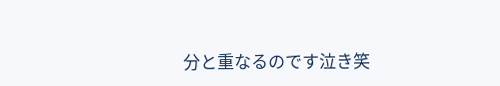分と重なるのです泣き笑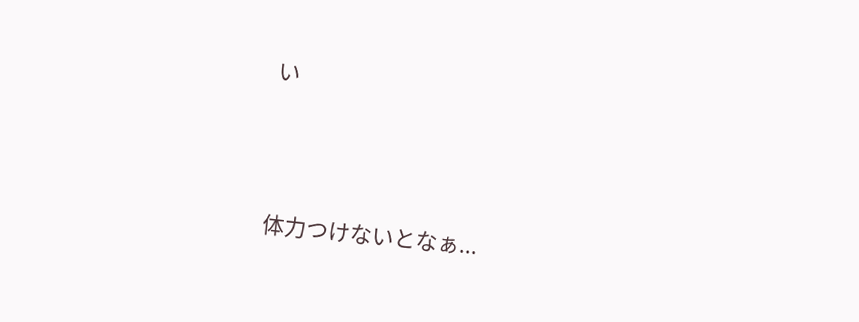い




体力つけないとなぁ...